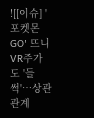![[이슈] '포켓몬GO' 뜨니 VR주가도 '들썩'…상관관계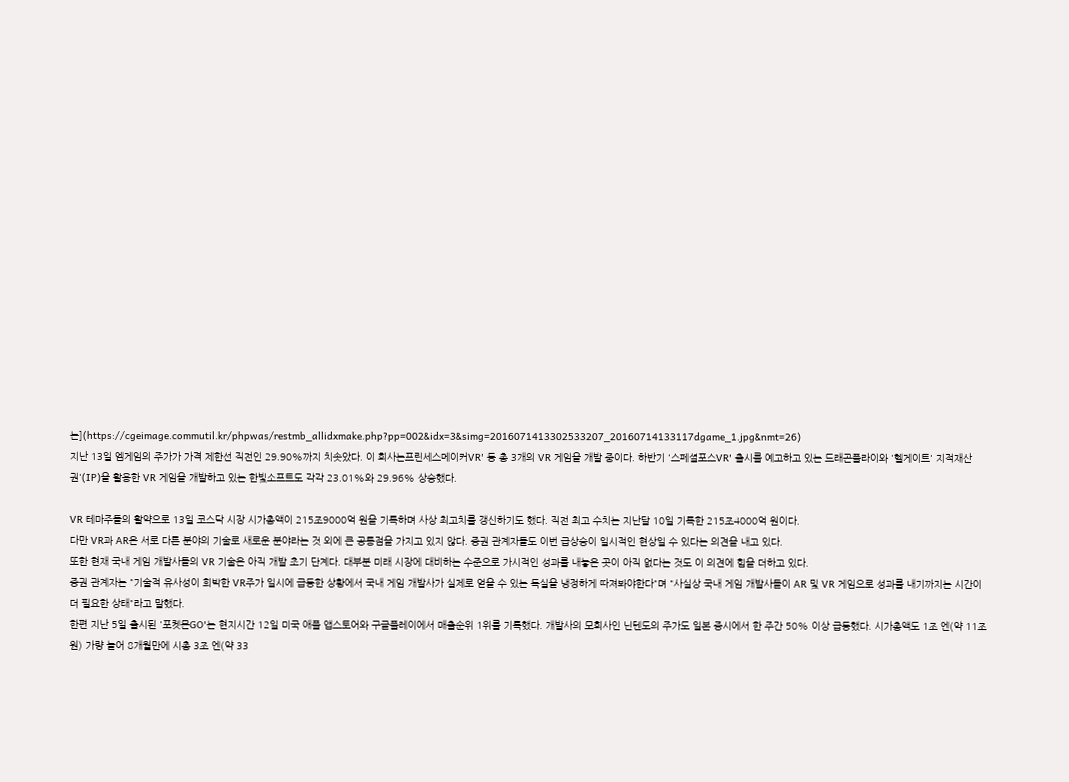는](https://cgeimage.commutil.kr/phpwas/restmb_allidxmake.php?pp=002&idx=3&simg=2016071413302533207_20160714133117dgame_1.jpg&nmt=26)
지난 13일 엠게임의 주가가 가격 제한선 직전인 29.90%까지 치솟았다. 이 회사는프린세스메이커VR' 등 총 3개의 VR 게임을 개발 중이다. 하반기 '스페셜포스VR' 출시를 예고하고 있는 드래곤플라이와 '헬게이트' 지적재산권'(IP)을 활용한 VR 게임을 개발하고 있는 한빛소프트도 각각 23.01%와 29.96% 상승했다.

VR 테마주들의 활약으로 13일 코스닥 시장 시가총액이 215조9000억 원을 기록하며 사상 최고치를 갱신하기도 했다. 직전 최고 수치는 지난달 10일 기록한 215조4000억 원이다.
다만 VR과 AR은 서로 다른 분야의 기술로 새로운 분야라는 것 외에 큰 공통점을 가지고 있지 않다. 증권 관계자들도 이번 급상승이 일시적인 현상일 수 있다는 의견을 내고 있다.
또한 현재 국내 게임 개발사들의 VR 기술은 아직 개발 초기 단계다. 대부분 미래 시장에 대비하는 수준으로 가시적인 성과를 내놓은 곳이 아직 없다는 것도 이 의견에 힘을 더하고 있다.
증권 관계자는 "기술적 유사성이 희박한 VR주가 일시에 급등한 상황에서 국내 게임 개발사가 실제로 얻을 수 있는 득실을 냉정하게 따져봐야한다"며 "사실상 국내 게임 개발사들이 AR 및 VR 게임으로 성과를 내기까지는 시간이 더 필요한 상태"라고 말했다.
한편 지난 5일 출시된 '포켓몬GO'는 현지시간 12일 미국 애플 앱스토어와 구글플레이에서 매출순위 1위를 기록했다. 개발사의 모회사인 닌텐도의 주가도 일본 증시에서 한 주간 50% 이상 급등했다. 시가총액도 1조 엔(약 11조 원) 가량 늘어 8개월만에 시총 3조 엔(약 33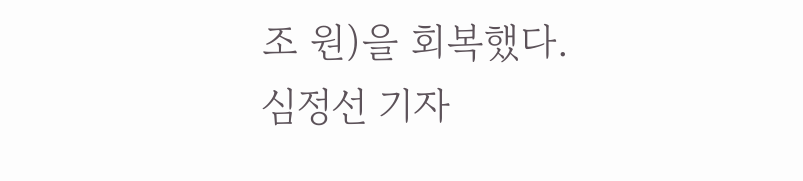조 원)을 회복했다.
심정선 기자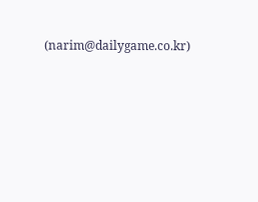(narim@dailygame.co.kr)